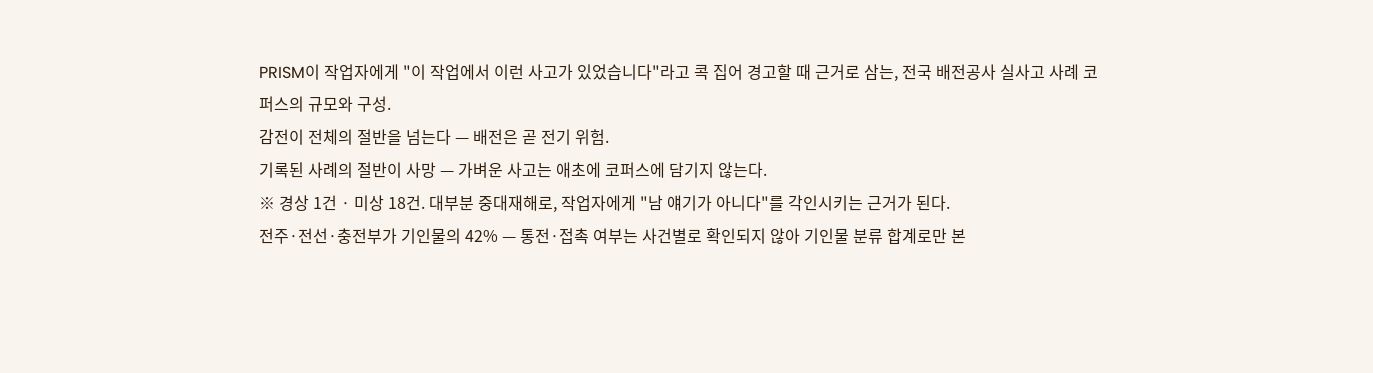PRISM이 작업자에게 "이 작업에서 이런 사고가 있었습니다"라고 콕 집어 경고할 때 근거로 삼는, 전국 배전공사 실사고 사례 코퍼스의 규모와 구성.
감전이 전체의 절반을 넘는다 — 배전은 곧 전기 위험.
기록된 사례의 절반이 사망 — 가벼운 사고는 애초에 코퍼스에 담기지 않는다.
※ 경상 1건 · 미상 18건. 대부분 중대재해로, 작업자에게 "남 얘기가 아니다"를 각인시키는 근거가 된다.
전주·전선·충전부가 기인물의 42% — 통전·접촉 여부는 사건별로 확인되지 않아 기인물 분류 합계로만 본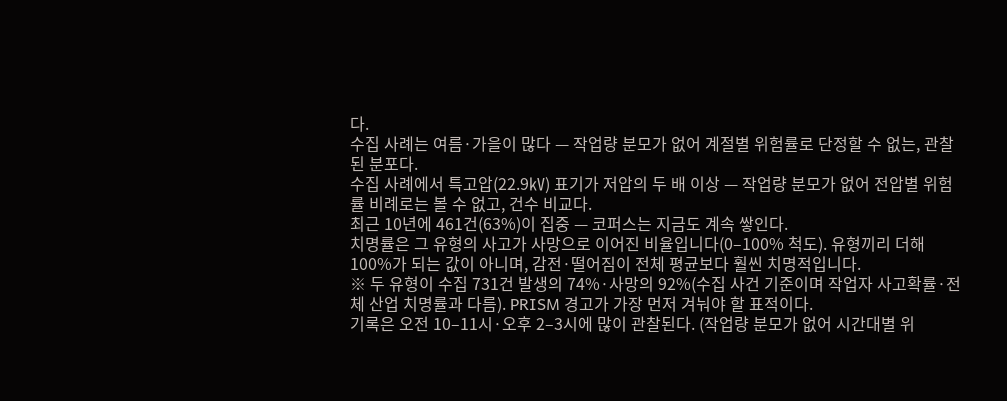다.
수집 사례는 여름·가을이 많다 — 작업량 분모가 없어 계절별 위험률로 단정할 수 없는, 관찰된 분포다.
수집 사례에서 특고압(22.9㎸) 표기가 저압의 두 배 이상 — 작업량 분모가 없어 전압별 위험률 비례로는 볼 수 없고, 건수 비교다.
최근 10년에 461건(63%)이 집중 — 코퍼스는 지금도 계속 쌓인다.
치명률은 그 유형의 사고가 사망으로 이어진 비율입니다(0–100% 척도). 유형끼리 더해 100%가 되는 값이 아니며, 감전·떨어짐이 전체 평균보다 훨씬 치명적입니다.
※ 두 유형이 수집 731건 발생의 74%·사망의 92%(수집 사건 기준이며 작업자 사고확률·전체 산업 치명률과 다름). PRISM 경고가 가장 먼저 겨눠야 할 표적이다.
기록은 오전 10–11시·오후 2–3시에 많이 관찰된다. (작업량 분모가 없어 시간대별 위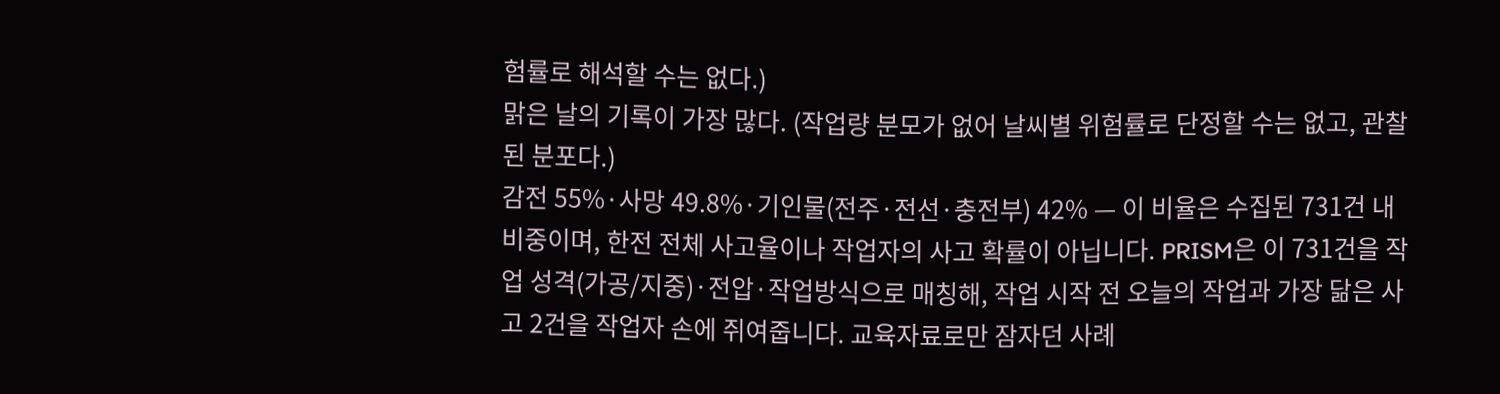험률로 해석할 수는 없다.)
맑은 날의 기록이 가장 많다. (작업량 분모가 없어 날씨별 위험률로 단정할 수는 없고, 관찰된 분포다.)
감전 55%·사망 49.8%·기인물(전주·전선·충전부) 42% — 이 비율은 수집된 731건 내 비중이며, 한전 전체 사고율이나 작업자의 사고 확률이 아닙니다. PRISM은 이 731건을 작업 성격(가공/지중)·전압·작업방식으로 매칭해, 작업 시작 전 오늘의 작업과 가장 닮은 사고 2건을 작업자 손에 쥐여줍니다. 교육자료로만 잠자던 사례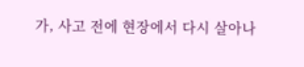가, 사고 전에 현장에서 다시 살아나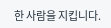한 사람을 지킵니다.